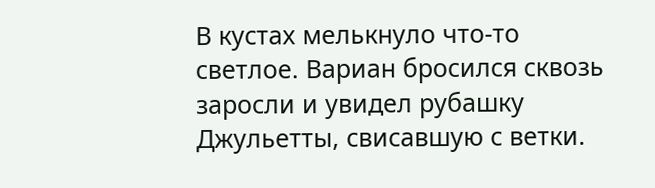В кустах мелькнуло что-то светлое. Вариан бросился сквозь заросли и увидел рубашку Джульетты, свисавшую с ветки.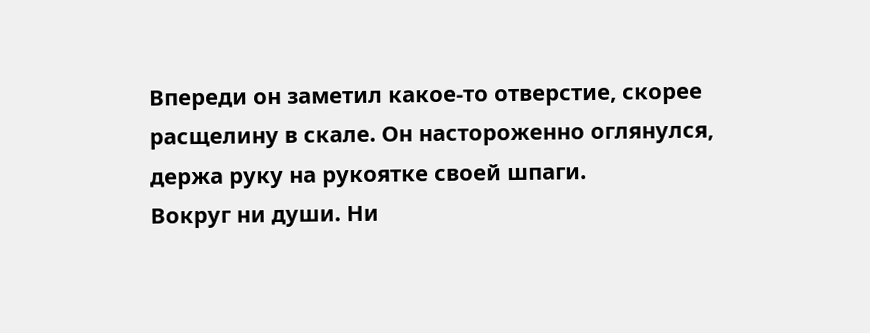Впереди он заметил какое-то отверстие, скорее расщелину в скале. Он настороженно оглянулся, держа руку на рукоятке своей шпаги.
Вокруг ни души. Ни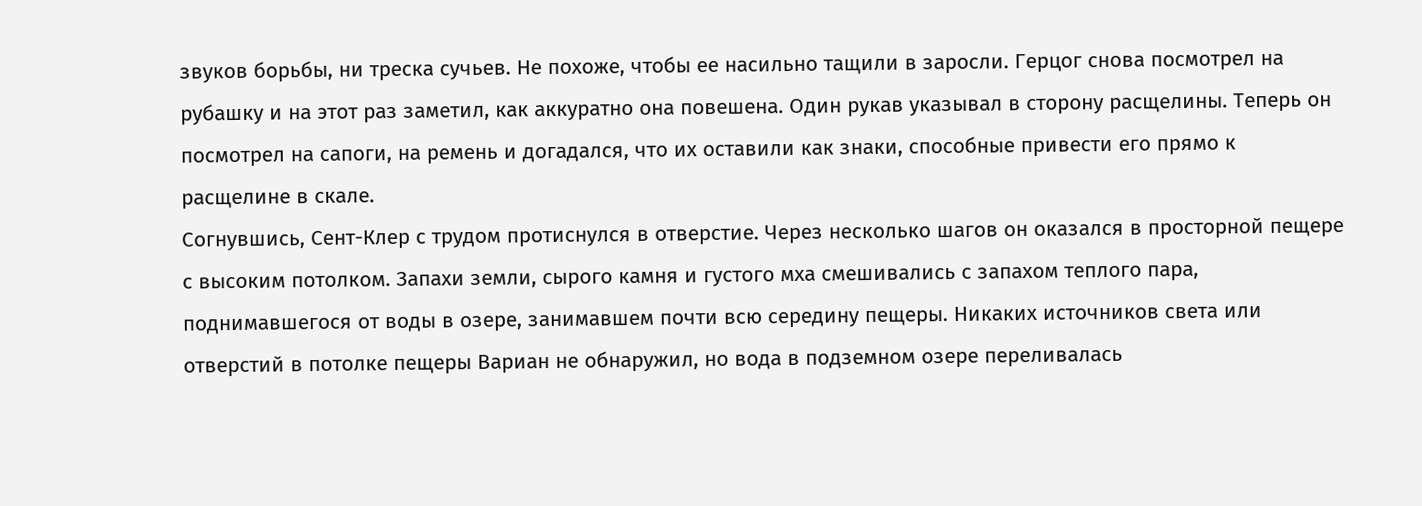звуков борьбы, ни треска сучьев. Не похоже, чтобы ее насильно тащили в заросли. Герцог снова посмотрел на рубашку и на этот раз заметил, как аккуратно она повешена. Один рукав указывал в сторону расщелины. Теперь он посмотрел на сапоги, на ремень и догадался, что их оставили как знаки, способные привести его прямо к расщелине в скале.
Согнувшись, Сент-Клер с трудом протиснулся в отверстие. Через несколько шагов он оказался в просторной пещере с высоким потолком. Запахи земли, сырого камня и густого мха смешивались с запахом теплого пара, поднимавшегося от воды в озере, занимавшем почти всю середину пещеры. Никаких источников света или отверстий в потолке пещеры Вариан не обнаружил, но вода в подземном озере переливалась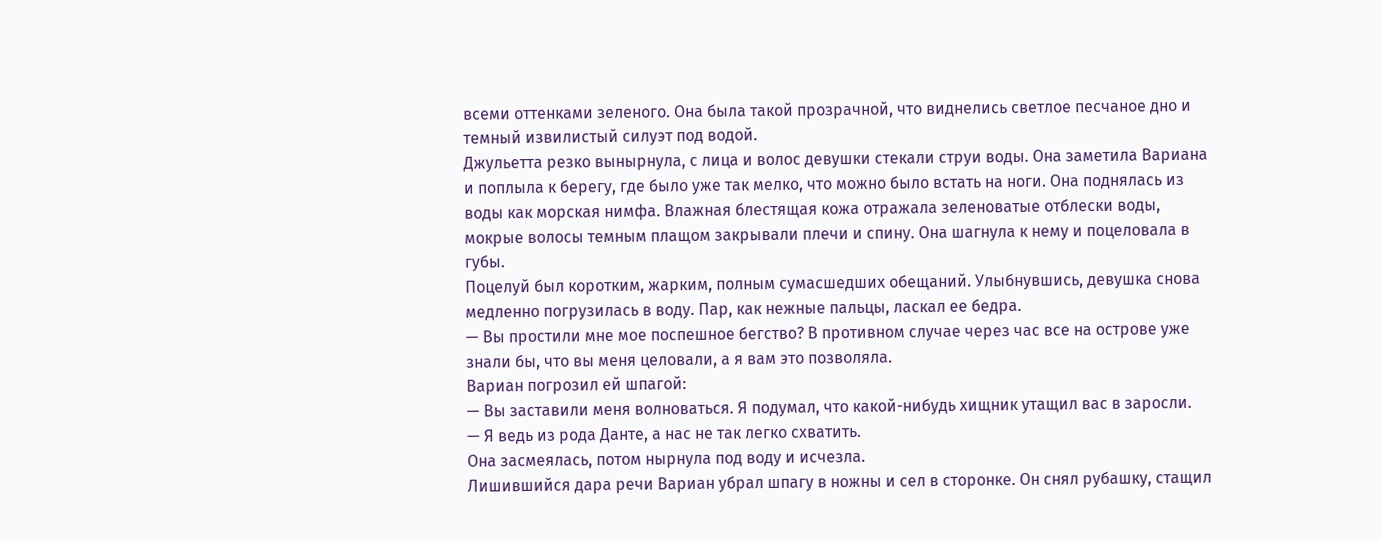всеми оттенками зеленого. Она была такой прозрачной, что виднелись светлое песчаное дно и темный извилистый силуэт под водой.
Джульетта резко вынырнула, с лица и волос девушки стекали струи воды. Она заметила Вариана и поплыла к берегу, где было уже так мелко, что можно было встать на ноги. Она поднялась из воды как морская нимфа. Влажная блестящая кожа отражала зеленоватые отблески воды, мокрые волосы темным плащом закрывали плечи и спину. Она шагнула к нему и поцеловала в губы.
Поцелуй был коротким, жарким, полным сумасшедших обещаний. Улыбнувшись, девушка снова медленно погрузилась в воду. Пар, как нежные пальцы, ласкал ее бедра.
— Вы простили мне мое поспешное бегство? В противном случае через час все на острове уже знали бы, что вы меня целовали, а я вам это позволяла.
Вариан погрозил ей шпагой:
— Вы заставили меня волноваться. Я подумал, что какой-нибудь хищник утащил вас в заросли.
— Я ведь из рода Данте, а нас не так легко схватить.
Она засмеялась, потом нырнула под воду и исчезла.
Лишившийся дара речи Вариан убрал шпагу в ножны и сел в сторонке. Он снял рубашку, стащил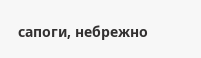сапоги, небрежно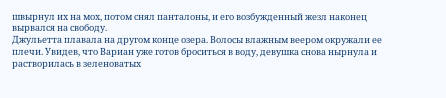швырнул их на мох, потом снял панталоны, и его возбужденный жезл наконец вырвался на свободу.
Джульетта плавала на другом конце озера. Волосы влажным веером окружали ее плечи. Увидев, что Вариан уже готов броситься в воду, девушка снова нырнула и растворилась в зеленоватых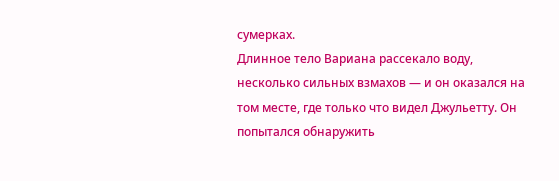сумерках.
Длинное тело Вариана рассекало воду, несколько сильных взмахов — и он оказался на том месте, где только что видел Джульетту. Он попытался обнаружить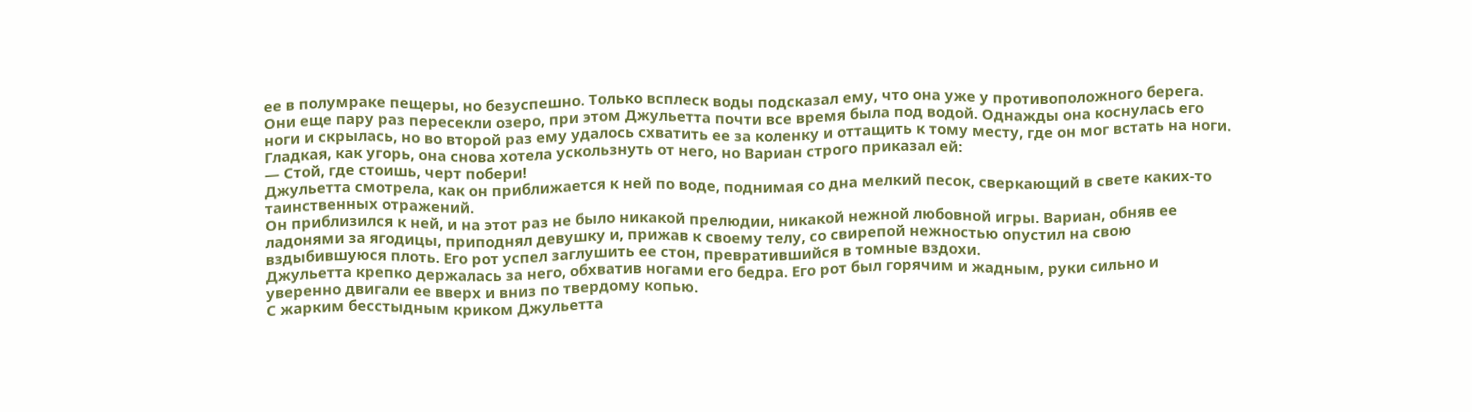ее в полумраке пещеры, но безуспешно. Только всплеск воды подсказал ему, что она уже у противоположного берега.
Они еще пару раз пересекли озеро, при этом Джульетта почти все время была под водой. Однажды она коснулась его ноги и скрылась, но во второй раз ему удалось схватить ее за коленку и оттащить к тому месту, где он мог встать на ноги.
Гладкая, как угорь, она снова хотела ускользнуть от него, но Вариан строго приказал ей:
— Стой, где стоишь, черт побери!
Джульетта смотрела, как он приближается к ней по воде, поднимая со дна мелкий песок, сверкающий в свете каких-то таинственных отражений.
Он приблизился к ней, и на этот раз не было никакой прелюдии, никакой нежной любовной игры. Вариан, обняв ее ладонями за ягодицы, приподнял девушку и, прижав к своему телу, со свирепой нежностью опустил на свою вздыбившуюся плоть. Его рот успел заглушить ее стон, превратившийся в томные вздохи.
Джульетта крепко держалась за него, обхватив ногами его бедра. Его рот был горячим и жадным, руки сильно и уверенно двигали ее вверх и вниз по твердому копью.
С жарким бесстыдным криком Джульетта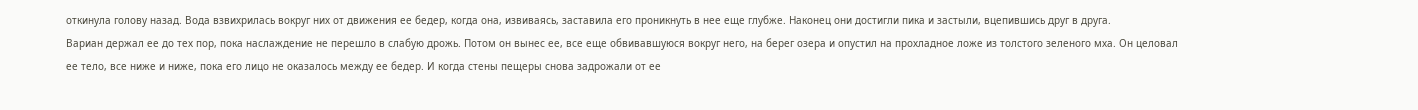откинула голову назад. Вода взвихрилась вокруг них от движения ее бедер, когда она, извиваясь, заставила его проникнуть в нее еще глубже. Наконец они достигли пика и застыли, вцепившись друг в друга.
Вариан держал ее до тех пор, пока наслаждение не перешло в слабую дрожь. Потом он вынес ее, все еще обвивавшуюся вокруг него, на берег озера и опустил на прохладное ложе из толстого зеленого мха. Он целовал ее тело, все ниже и ниже, пока его лицо не оказалось между ее бедер. И когда стены пещеры снова задрожали от ее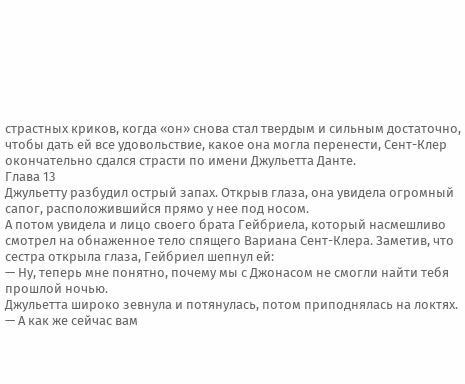страстных криков, когда «он» снова стал твердым и сильным достаточно, чтобы дать ей все удовольствие, какое она могла перенести, Сент-Клер окончательно сдался страсти по имени Джульетта Данте.
Глава 13
Джульетту разбудил острый запах. Открыв глаза, она увидела огромный сапог, расположившийся прямо у нее под носом.
А потом увидела и лицо своего брата Гейбриела, который насмешливо смотрел на обнаженное тело спящего Вариана Сент-Клера. Заметив, что сестра открыла глаза, Гейбриел шепнул ей:
— Ну, теперь мне понятно, почему мы с Джонасом не смогли найти тебя прошлой ночью.
Джульетта широко зевнула и потянулась, потом приподнялась на локтях.
— А как же сейчас вам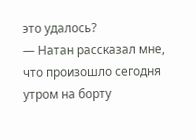это удалось?
— Натан рассказал мне, что произошло сегодня утром на борту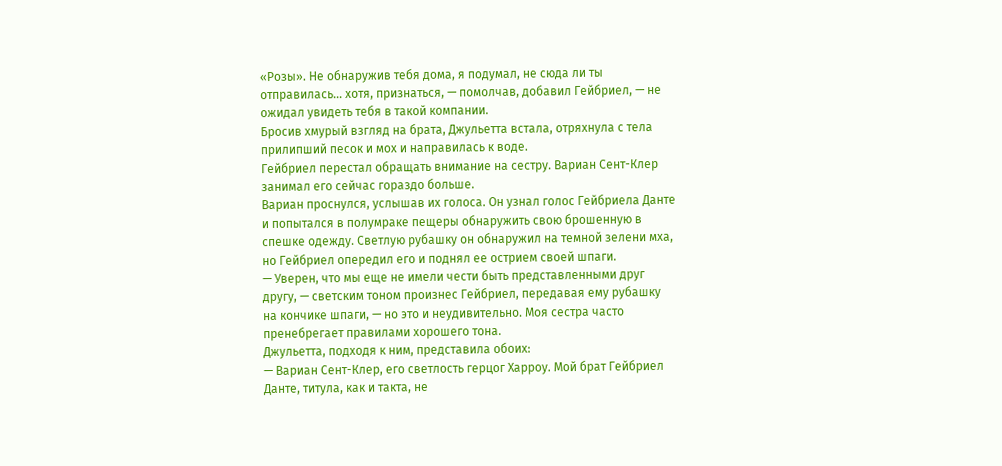«Розы». Не обнаружив тебя дома, я подумал, не сюда ли ты отправилась… хотя, признаться, — помолчав, добавил Гейбриел, — не ожидал увидеть тебя в такой компании.
Бросив хмурый взгляд на брата, Джульетта встала, отряхнула с тела прилипший песок и мох и направилась к воде.
Гейбриел перестал обращать внимание на сестру. Вариан Сент-Клер занимал его сейчас гораздо больше.
Вариан проснулся, услышав их голоса. Он узнал голос Гейбриела Данте и попытался в полумраке пещеры обнаружить свою брошенную в спешке одежду. Светлую рубашку он обнаружил на темной зелени мха, но Гейбриел опередил его и поднял ее острием своей шпаги.
— Уверен, что мы еще не имели чести быть представленными друг другу, — светским тоном произнес Гейбриел, передавая ему рубашку на кончике шпаги, — но это и неудивительно. Моя сестра часто пренебрегает правилами хорошего тона.
Джульетта, подходя к ним, представила обоих:
— Вариан Сент-Клер, его светлость герцог Харроу. Мой брат Гейбриел Данте, титула, как и такта, не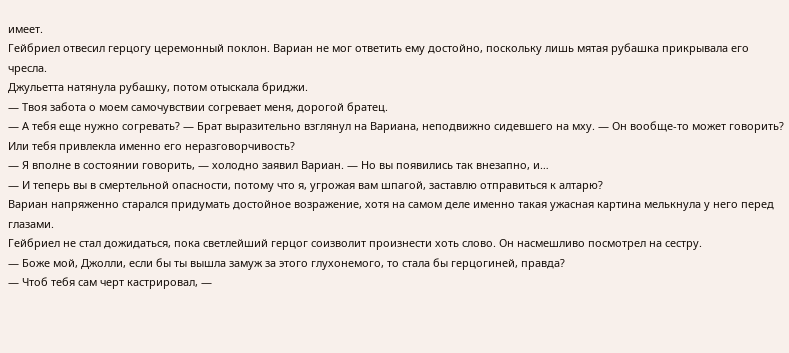имеет.
Гейбриел отвесил герцогу церемонный поклон. Вариан не мог ответить ему достойно, поскольку лишь мятая рубашка прикрывала его чресла.
Джульетта натянула рубашку, потом отыскала бриджи.
— Твоя забота о моем самочувствии согревает меня, дорогой братец.
— А тебя еще нужно согревать? — Брат выразительно взглянул на Вариана, неподвижно сидевшего на мху. — Он вообще-то может говорить? Или тебя привлекла именно его неразговорчивость?
— Я вполне в состоянии говорить, — холодно заявил Вариан. — Но вы появились так внезапно, и…
— И теперь вы в смертельной опасности, потому что я, угрожая вам шпагой, заставлю отправиться к алтарю?
Вариан напряженно старался придумать достойное возражение, хотя на самом деле именно такая ужасная картина мелькнула у него перед глазами.
Гейбриел не стал дожидаться, пока светлейший герцог соизволит произнести хоть слово. Он насмешливо посмотрел на сестру.
— Боже мой, Джолли, если бы ты вышла замуж за этого глухонемого, то стала бы герцогиней, правда?
— Чтоб тебя сам черт кастрировал, —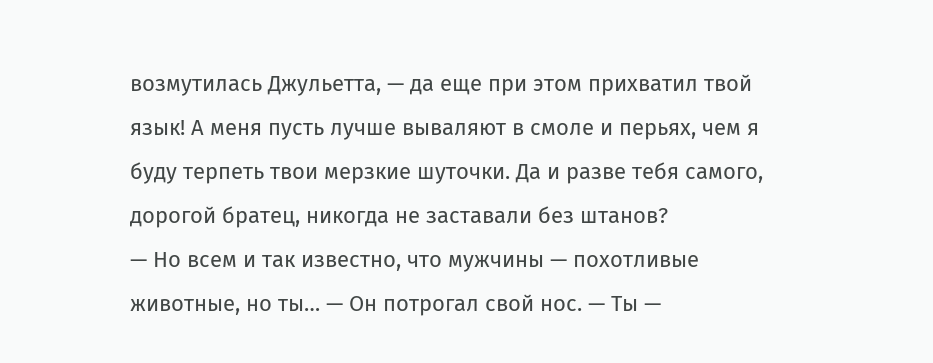возмутилась Джульетта, — да еще при этом прихватил твой язык! А меня пусть лучше вываляют в смоле и перьях, чем я буду терпеть твои мерзкие шуточки. Да и разве тебя самого, дорогой братец, никогда не заставали без штанов?
— Но всем и так известно, что мужчины — похотливые животные, но ты… — Он потрогал свой нос. — Ты —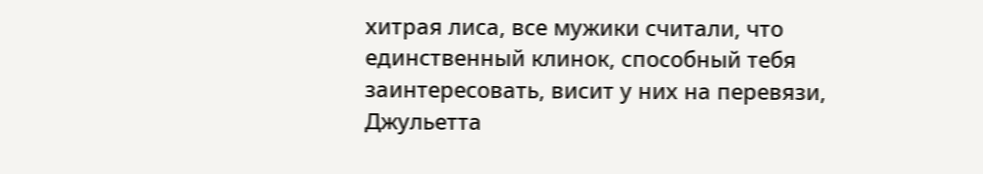хитрая лиса, все мужики считали, что единственный клинок, способный тебя заинтересовать, висит у них на перевязи, Джульетта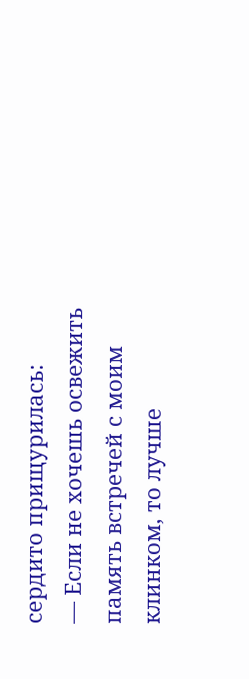сердито прищурилась:
— Если не хочешь освежить память встречей с моим клинком, то лучше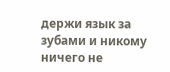держи язык за зубами и никому ничего не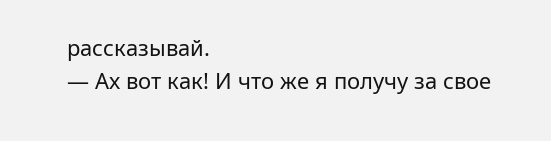рассказывай.
— Ах вот как! И что же я получу за свое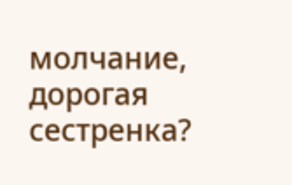молчание, дорогая сестренка?